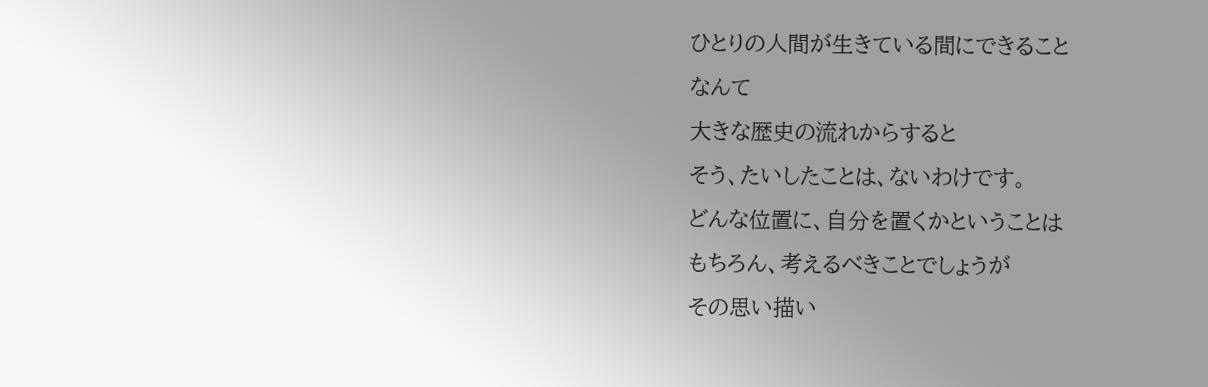ひとりの人間が生きている間にできること
なんて
大きな歴史の流れからすると
そう、たいしたことは、ないわけです。
どんな位置に、自分を置くかということは
もちろん、考えるべきことでしょうが
その思い描い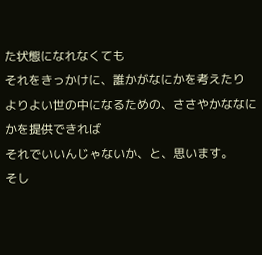た状態になれなくても
それをきっかけに、誰かがなにかを考えたり
よりよい世の中になるための、ささやかななにかを提供できれば
それでいいんじゃないか、と、思います。
そし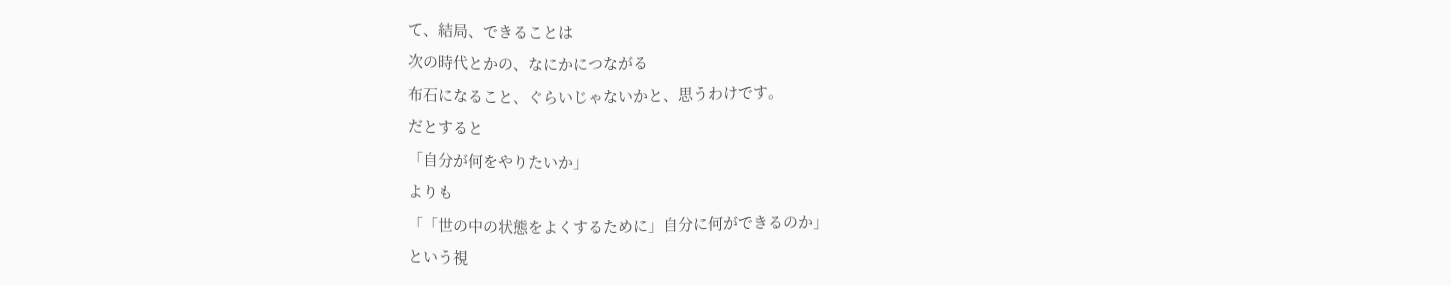て、結局、できることは
次の時代とかの、なにかにつながる
布石になること、ぐらいじゃないかと、思うわけです。
だとすると
「自分が何をやりたいか」
よりも
「「世の中の状態をよくするために」自分に何ができるのか」
という視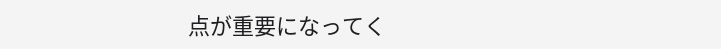点が重要になってく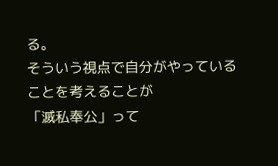る。
そういう視点で自分がやっていることを考えることが
「滅私奉公」って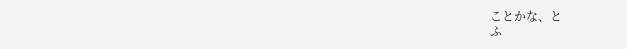ことかな、と
ふ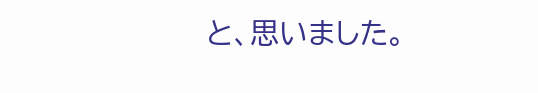と、思いました。